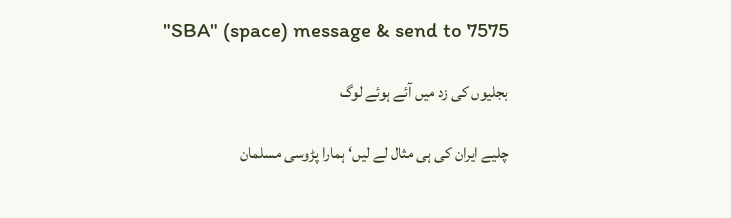"SBA" (space) message & send to 7575

بجلیوں کی زد میں آئے ہوئے لوگ

چلیے ایران کی ہی مثال لے لیں‘ ہمارا پڑوسی مسلمان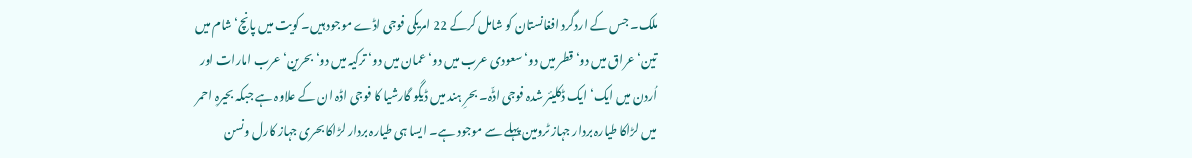ملک۔ جس کے اردگرد افغانستان کو شامل کرکے 22 امریکی فوجی اڈے موجود ہیں۔ کویت میں پانچ‘ شام میں تین‘ عراق میں دو‘ قطر میں دو‘ سعودی عرب میں دو‘ عمان میں دو‘ ترکیہ میں دو‘ بحرین‘ عرب امارات اور اُردن میں ایک‘ ایک ڈکلیئر شدہ فوجی اڈّہ۔ بحرِ ہند میں ڈیگو گارشیا کا فوجی اڈہ ان کے علاوہ ہے جبکہ بحیرہِ احمر میں لڑاکا طیارہ بردار جہاز ٹرومین پہلے سے موجود ہے۔ ایسا ہی طیارہ بردار لڑاکا بحری جہاز کارل ونسن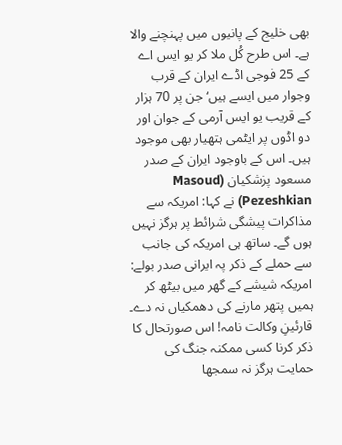بھی خلیج کے پانیوں میں پہنچنے والا ہے۔ اس طرح کُل ملا کر یو ایس اے کے 25 فوجی اڈے ایران کے قرب وجوار میں ایسے ہیں‘ جن پر 70 ہزار کے قریب یو ایس آرمی کے جوان اور دو اڈوں پر ایٹمی ہتھیار بھی موجود ہیں۔ اس کے باوجود ایران کے صدر مسعود پزشکیان (Masoud Pezeshkian) نے کہا: امریکہ سے مذاکرات پیشگی شرائط پر ہرگز نہیں ہوں گے۔ ساتھ ہی امریکہ کی جانب سے حملے کے ذکر پہ ایرانی صدر بولے: امریکہ شیشے کے گھر میں بیٹھ کر ہمیں پتھر مارنے کی دھمکیاں نہ دے۔ قارئینِ وکالت نامہ! اس صورتحال کا ذکر کرنا کسی ممکنہ جنگ کی حمایت ہرگز نہ سمجھا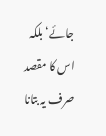جائے‘ بلکہ اس کا مقصد صرف یہ بتانا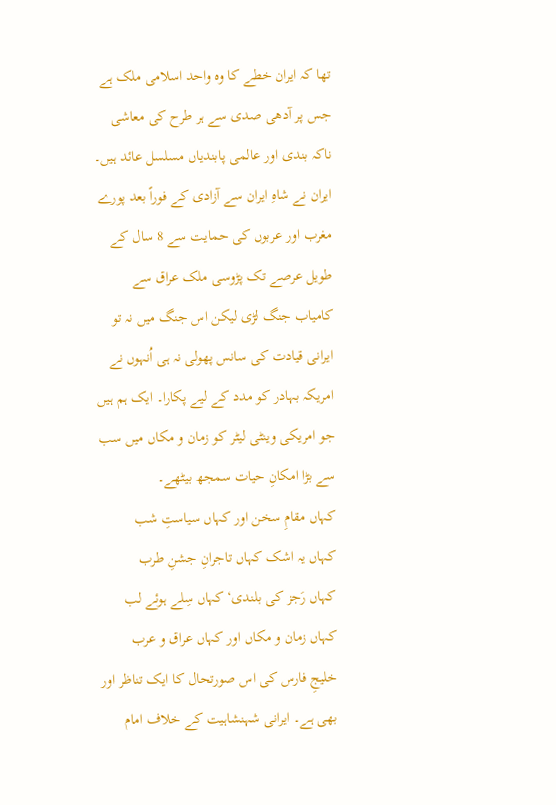تھا کہ ایران خطے کا وہ واحد اسلامی ملک ہے جس پر آدھی صدی سے ہر طرح کی معاشی ناکہ بندی اور عالمی پابندیاں مسلسل عائد ہیں۔ ایران نے شاہِ ایران سے آزادی کے فوراً بعد پورے مغرب اور عربوں کی حمایت سے 8 سال کے طویل عرصے تک پڑوسی ملک عراق سے کامیاب جنگ لڑی لیکن اس جنگ میں نہ تو ایرانی قیادت کی سانس پھولی نہ ہی اُنہوں نے امریکہ بہادر کو مدد کے لیے پکارا۔ ایک ہم ہیں جو امریکی وینٹی لیٹر کو زمان و مکاں میں سب سے بڑا امکانِ حیات سمجھ بیٹھے۔
کہاں مقامِ سخن اور کہاں سیاستِ شب
کہاں یہ اشک کہاں تاجرانِ جشنِ طرب
کہاں رَجز کی بلندی‘ کہاں سِلے ہوئے لب
کہاں زمان و مکاں اور کہاں عراق و عرب
خلیجِ فارس کی اس صورتحال کا ایک تناظر اور بھی ہے۔ ایرانی شہنشاہیت کے خلاف امام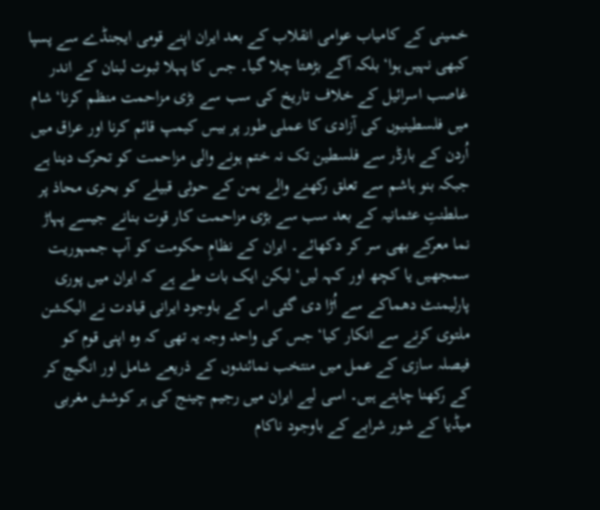خمینی کے کامیاب عوامی انقلاب کے بعد ایران اپنے قومی ایجنڈے سے پسپا کبھی نہیں ہوا‘ بلکہ آگے بڑھتا چلا گیا۔ جس کا پہلا ثبوت لبنان کے اندر غاصب اسرائیل کے خلاف تاریخ کی سب سے بڑی مزاحمت منظم کرنا‘ شام میں فلسطینیوں کی آزادی کا عملی طور پر بیس کیمپ قائم کرنا اور عراق میں اُردن کے بارڈر سے فلسطین تک نہ ختم ہونے والی مزاحمت کو تحرک دینا ہے جبکہ بنو ہاشم سے تعلق رکھنے والے یمن کے حوثی قبیلے کو بحری محاذ پر سلطنتِ عثمانیہ کے بعد سب سے بڑی مزاحمت کار قوت بنانے جیسے پہاڑ نما معرکے بھی سر کر دکھائے۔ ایران کے نظامِ حکومت کو آپ جمہوریت سمجھیں یا کچھ اور کہہ لیں‘ لیکن ایک بات طے ہے کہ ایران میں پوری پارلیمنٹ دھماکے سے اُڑا دی گئی اس کے باوجود ایرانی قیادت نے الیکشن ملتوی کرنے سے انکار کیا‘ جس کی واحد وجہ یہ تھی کہ وہ اپنی قوم کو فیصلہ سازی کے عمل میں منتخب نمائندوں کے ذریعے شامل اور انگیج کر کے رکھنا چاہتے ہیں۔ اسی لیے ایران میں رجیم چینج کی ہر کوشش مغربی میڈیا کے شور شرابے کے باوجود ناکام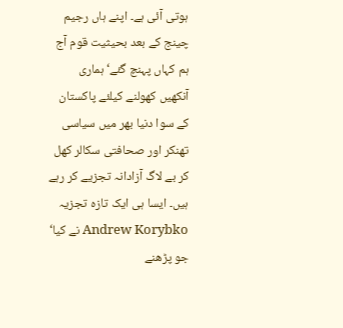ہوتی آئی ہے۔ اپنے ہاں رجیم چینج کے بعد بحیثیت قوم آج ہم کہاں پہنچ گئے‘ ہماری آنکھیں کھولنے کیلئے پاکستان کے سوا دنیا بھر میں سیاسی تھنکر اور صحافتی سکالر کھل کر بے لاگ آزادانہ تجزیے کر رہے ہیں۔ ایسا ہی ایک تازہ تجزیہ Andrew Korybko نے کیا‘ جو پڑھنے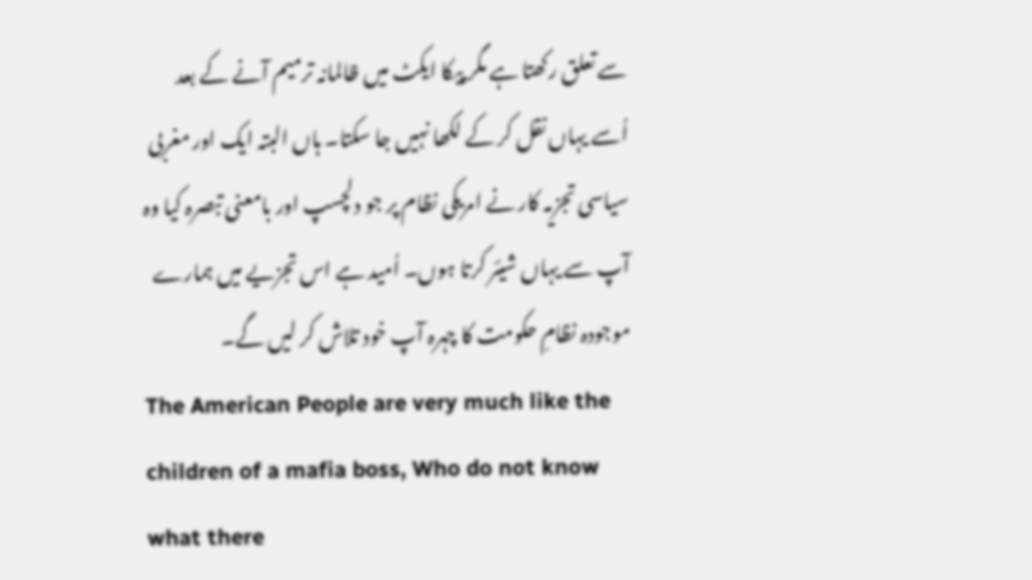سے تعلق رکھتا ہے مگر پیکا ایکٹ میں ظالمانہ ترمیم آنے کے بعد اُسے یہاں نقل کر کے لکھا نہیں جا سکتا۔ ہاں البتہ ایک اور مغربی سیاسی تجزیہ کار نے امریکی نظام پر جو دلچسپ اور بامعنی تبصرہ کیا وہ آپ سے یہاں شیئر کرتا ہوں۔ اُمید ہے اس تجزیے میں ہمارے موجودہ نظامِ حکومت کا چہرہ آپ خود تلاش کر لیں گے۔
The American People are very much like the children of a mafia boss, Who do not know what there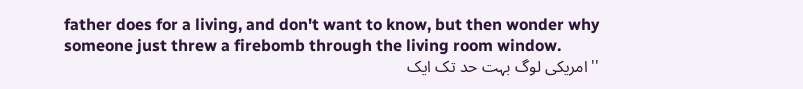father does for a living, and don't want to know, but then wonder why someone just threw a firebomb through the living room window.
''امریکی لوگ بہت حد تک ایک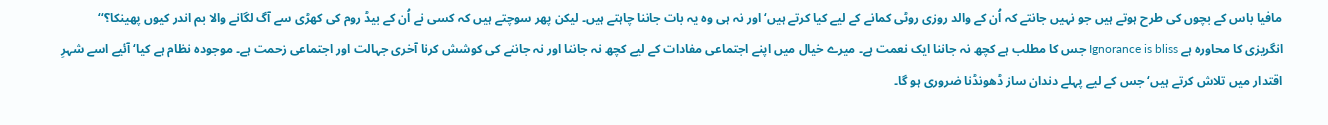مافیا باس کے بچوں کی طرح ہوتے ہیں جو نہیں جانتے کہ اُن کے والد روزی روٹی کمانے کے لیے کیا کرتے ہیں‘ اور نہ ہی وہ یہ بات جاننا چاہتے ہیں۔ لیکن پھر سوچتے ہیں کہ کسی نے اُن کے بیڈ روم کی کھڑی سے آگ لگانے والا بم اندر کیوں پھینکا؟‘‘
انگریزی کا محاورہ ہے Ignorance is bliss جس کا مطلب ہے کچھ نہ جاننا ایک نعمت ہے۔ میرے خیال میں اپنے اجتماعی مفادات کے لیے کچھ نہ جاننا اور نہ جاننے کی کوشش کرنا آخری جہالت اور اجتماعی زحمت ہے۔ موجودہ نظام ہے کیا‘ آئیے اسے شہرِ اقتدار میں تلاش کرتے ہیں‘ جس کے لیے پہلے دندان ساز ڈھونڈنا ضروری ہو گا۔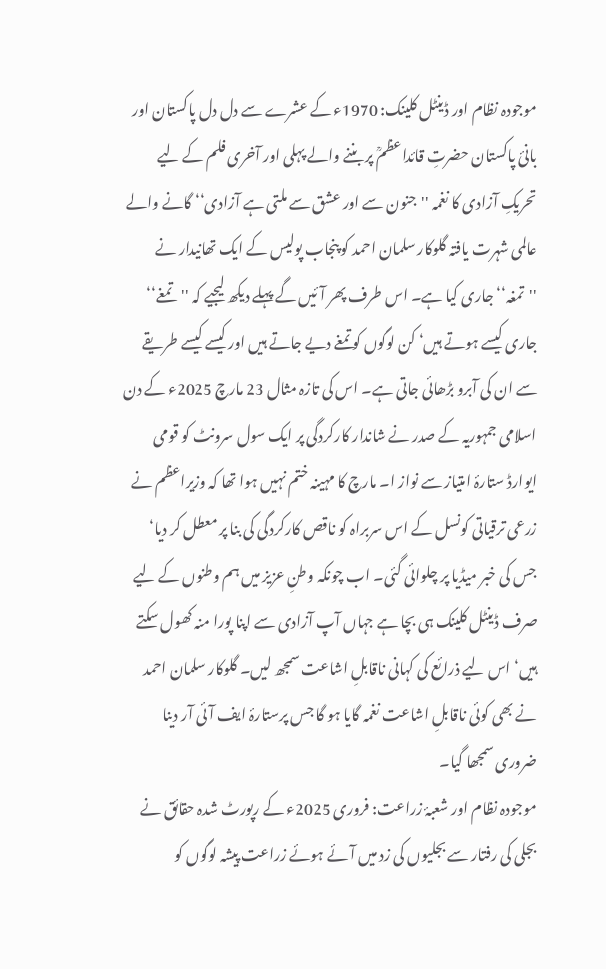موجودہ نظام اور ڈینٹل کلینک: 1970ء کے عشرے سے دل دل پاکستان اور بانیٔ پاکستان حضرتِ قائداعظمؒ پر بننے والے پہلی اور آخری فلم کے لیے تحریکِ آزادی کا نغمہ ''جنون سے اور عشق سے ملتی ہے آزادی‘‘ گانے والے عالمی شہرت یافتہ گلوکار سلمان احمد کو پنجاب پولیس کے ایک تھانیدار نے ''تمغہ‘‘ جاری کیا ہے۔ اس طرف پھر آئیں گے پہلے دیکھ لیجیے کہ ''تمغے‘‘ جاری کیسے ہوتے ہیں‘ کن لوگوں کو تمغے دیے جاتے ہیں اور کیسے کیسے طریقے سے ان کی آبرو بڑھائی جاتی ہے۔ اس کی تازہ مثال 23 مارچ 2025ء کے دن اسلامی جمہوریہ کے صدر نے شاندار کارکردگی پر ایک سول سرونٹ کو قومی ایوارڈ ستارۂ امتیاز سے نواز ا۔ مارچ کا مہینہ ختم نہیں ہوا تھا کہ وزیراعظم نے زرعی ترقیاتی کونسل کے اس سربراہ کو ناقص کارکردگی کی بنا پر معطل کر دیا‘ جس کی خبر میڈیا پر چلوائی گئی۔ اب چونکہ وطنِ عزیز میں ہم وطنوں کے لیے صرف ڈینٹل کلینک ہی بچا ہے جہاں آپ آزادی سے اپنا پورا منہ کھول سکتے ہیں‘ اس لیے ذرائع کی کہانی ناقابلِ اشاعت سمجھ لیں۔ گلوکار سلمان احمد نے بھی کوئی ناقابلِ اشاعت نغمہ گایا ہو گا جس پرستارۂ ایف آئی آر دینا ضروری سمجھا گیا۔
موجودہ نظام اور شعبۂ زراعت: فروری 2025ء کے رپورٹ شدہ حقائق نے بجلی کی رفتار سے بجلیوں کی زد میں آئے ہوئے زراعت پیشہ لوگوں کو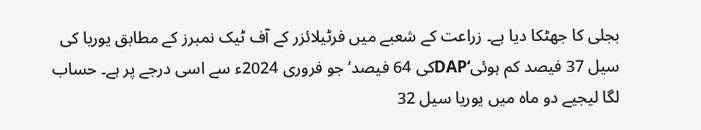بجلی کا جھٹکا دیا ہے۔ زراعت کے شعبے میں فرٹیلائزر کے آف ٹیک نمبرز کے مطابق یوریا کی سیل 37 فیصد کم ہوئی‘DAPکی 64 فیصد‘ جو فروری 2024ء سے اسی درجے پر ہے۔ حساب لگا لیجیے دو ماہ میں یوریا سیل 32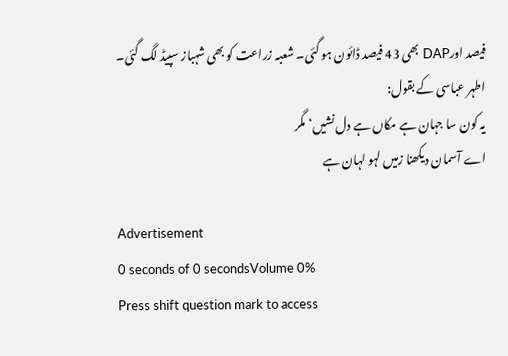فیصد اورDAP بھی 43 فیصد ڈائون ہو گئی۔ شعبہ زراعت کو بھی شہباز سپیڈ لگ گئی۔ اطہر عباسی کے بقول:
یہ کون سا جہان ہے مکاں ہے دل نشیں‘ مگر
اے آسمان دیکھنا زمیں لہو لہان ہے

Advertisement
0 seconds of 0 secondsVolume 0%
Press shift question mark to access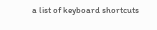a list of keyboard shortcuts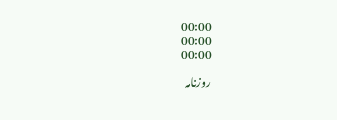00:00
00:00
00:00

روزنامہ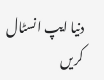دنیا ایپ انسٹال کریں